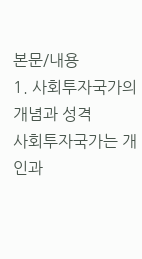본문/내용
1. 사회투자국가의 개념과 성격
사회투자국가는 개인과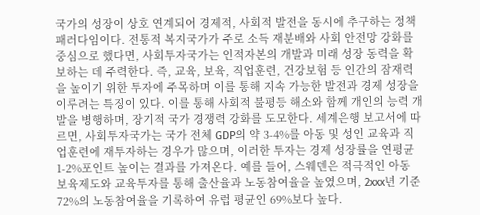국가의 성장이 상호 연계되어 경제적, 사회적 발전을 동시에 추구하는 정책 패러다임이다. 전통적 복지국가가 주로 소득 재분배와 사회 안전망 강화를 중심으로 했다면, 사회투자국가는 인적자본의 개발과 미래 성장 동력을 확보하는 데 주력한다. 즉, 교육, 보육, 직업훈련, 건강보험 등 인간의 잠재력을 높이기 위한 투자에 주목하며 이를 통해 지속 가능한 발전과 경제 성장을 이루려는 특징이 있다. 이를 통해 사회적 불평등 해소와 함께 개인의 능력 개발을 병행하며, 장기적 국가 경쟁력 강화를 도모한다. 세계은행 보고서에 따르면, 사회투자국가는 국가 전체 GDP의 약 3-4%를 아동 및 성인 교육과 직업훈련에 재투자하는 경우가 많으며, 이러한 투자는 경제 성장률을 연평균 1-2%포인트 높이는 결과를 가져온다. 예를 들어, 스웨덴은 적극적인 아동 보육제도와 교육투자를 통해 출산율과 노동참여율을 높였으며, 2xxx년 기준 72%의 노동참여율을 기록하여 유럽 평균인 69%보다 높다.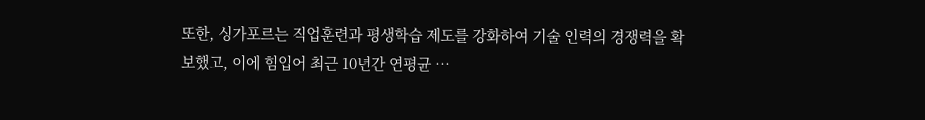또한, 싱가포르는 직업훈련과 평생학습 제도를 강화하여 기술 인력의 경쟁력을 확보했고, 이에 힘입어 최근 10년간 연평균 …